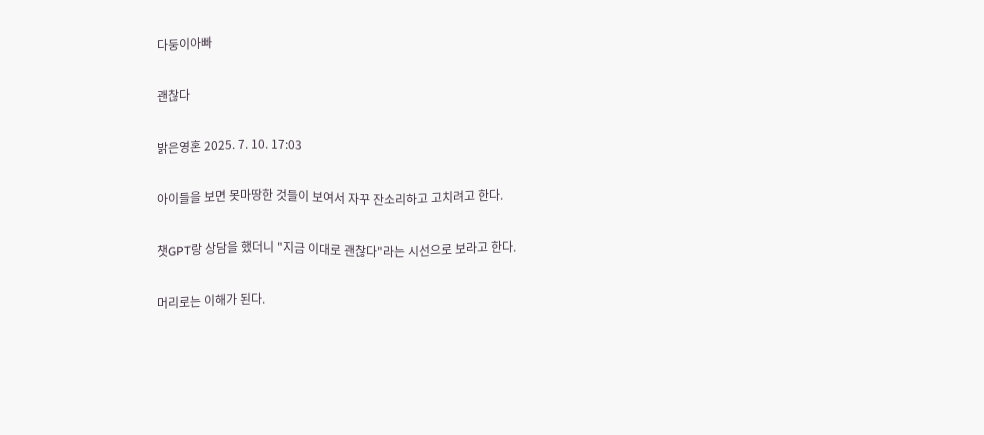다둥이아빠

괜찮다

밝은영혼 2025. 7. 10. 17:03

아이들을 보면 못마땅한 것들이 보여서 자꾸 잔소리하고 고치려고 한다.

챗GPT랑 상담을 했더니 "지금 이대로 괜찮다"라는 시선으로 보라고 한다.

머리로는 이해가 된다.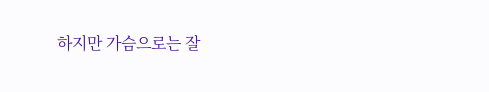하지만 가슴으로는 잘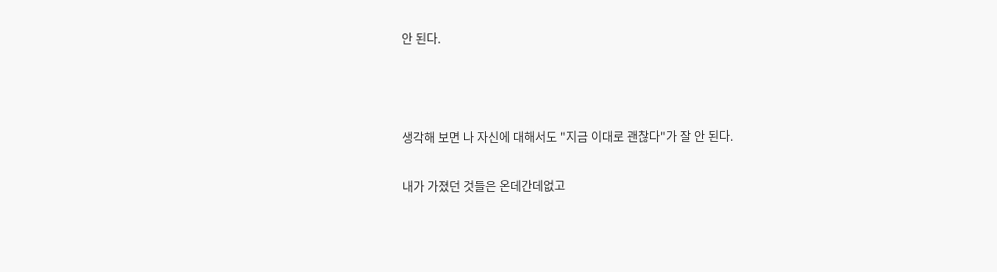안 된다.



생각해 보면 나 자신에 대해서도 "지금 이대로 괜찮다"가 잘 안 된다.

내가 가졌던 것들은 온데간데없고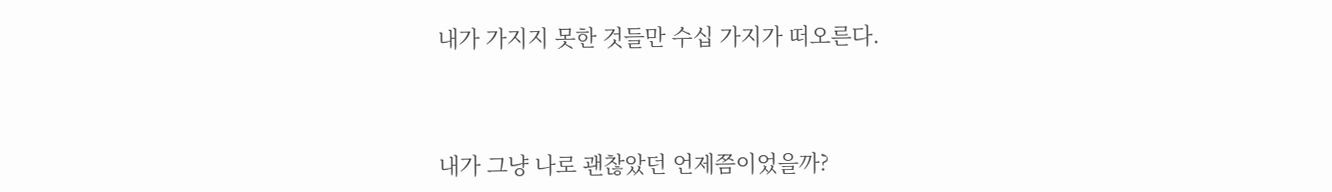내가 가지지 못한 것들만 수십 가지가 떠오른다.



내가 그냥 나로 괜찮았던 언제쯤이었을까?